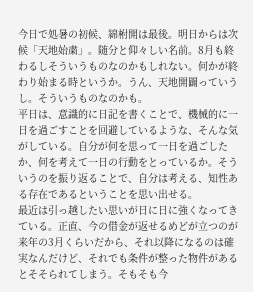今日で処暑の初候、綿柎開は最後。明日からは次候「天地始粛」。随分と仰々しい名前。8月も終わるしそういうものなのかもしれない。何かが終わり始まる時というか。うん、天地開闢っていうし。そういうものなのかも。
平日は、意識的に日記を書くことで、機械的に一日を過ごすことを回避しているような、そんな気がしている。自分が何を思って一日を過ごしたか、何を考えて一日の行動をとっているか。そういうのを振り返ることで、自分は考える、知性ある存在であるということを思い出せる。
最近は引っ越したい思いが日に日に強くなってきている。正直、今の借金が返せるめどが立つのが来年の3月くらいだから、それ以降になるのは確実なんだけど、それでも条件が整った物件があるとそそられてしまう。そもそも今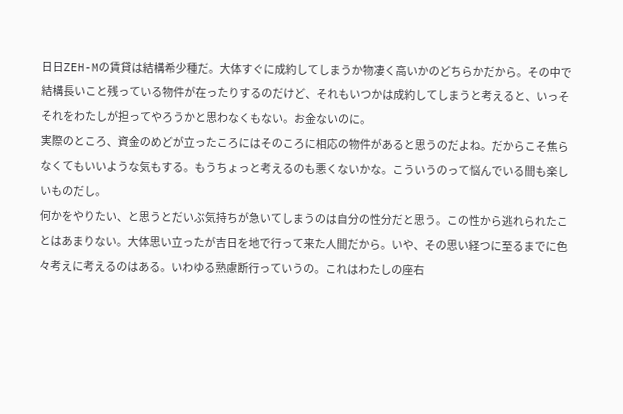日日ZEH-Mの賃貸は結構希少種だ。大体すぐに成約してしまうか物凄く高いかのどちらかだから。その中で結構長いこと残っている物件が在ったりするのだけど、それもいつかは成約してしまうと考えると、いっそそれをわたしが担ってやろうかと思わなくもない。お金ないのに。
実際のところ、資金のめどが立ったころにはそのころに相応の物件があると思うのだよね。だからこそ焦らなくてもいいような気もする。もうちょっと考えるのも悪くないかな。こういうのって悩んでいる間も楽しいものだし。
何かをやりたい、と思うとだいぶ気持ちが急いてしまうのは自分の性分だと思う。この性から逃れられたことはあまりない。大体思い立ったが吉日を地で行って来た人間だから。いや、その思い経つに至るまでに色々考えに考えるのはある。いわゆる熟慮断行っていうの。これはわたしの座右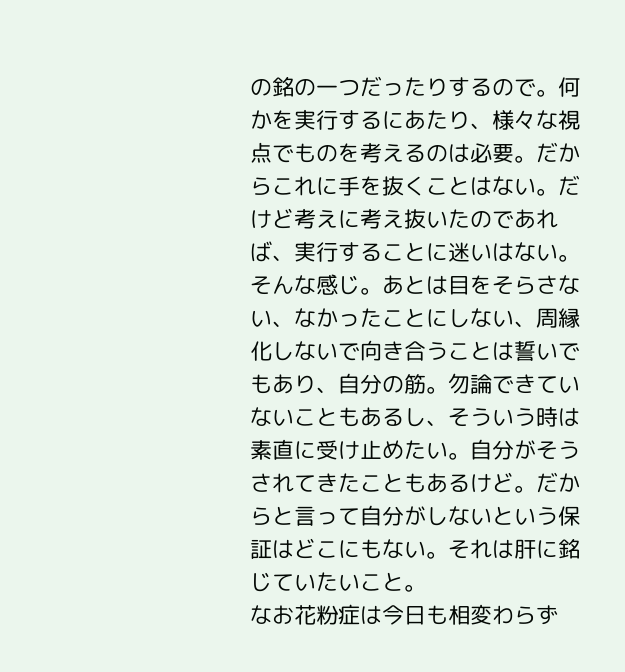の銘の一つだったりするので。何かを実行するにあたり、様々な視点でものを考えるのは必要。だからこれに手を抜くことはない。だけど考えに考え抜いたのであれば、実行することに迷いはない。そんな感じ。あとは目をそらさない、なかったことにしない、周縁化しないで向き合うことは誓いでもあり、自分の筋。勿論できていないこともあるし、そういう時は素直に受け止めたい。自分がそうされてきたこともあるけど。だからと言って自分がしないという保証はどこにもない。それは肝に銘じていたいこと。
なお花粉症は今日も相変わらず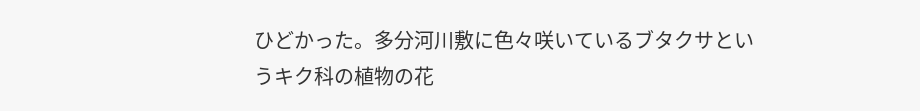ひどかった。多分河川敷に色々咲いているブタクサというキク科の植物の花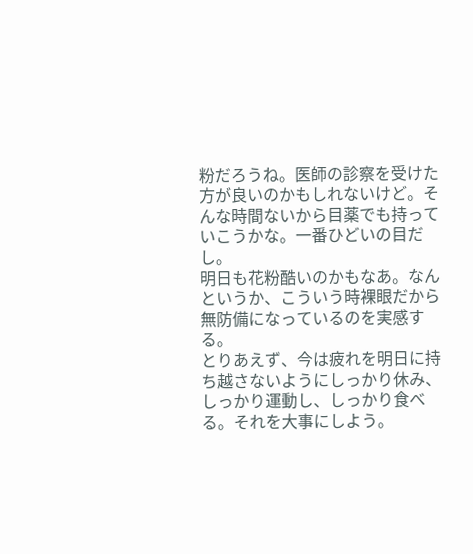粉だろうね。医師の診察を受けた方が良いのかもしれないけど。そんな時間ないから目薬でも持っていこうかな。一番ひどいの目だし。
明日も花粉酷いのかもなあ。なんというか、こういう時裸眼だから無防備になっているのを実感する。
とりあえず、今は疲れを明日に持ち越さないようにしっかり休み、しっかり運動し、しっかり食べる。それを大事にしよう。